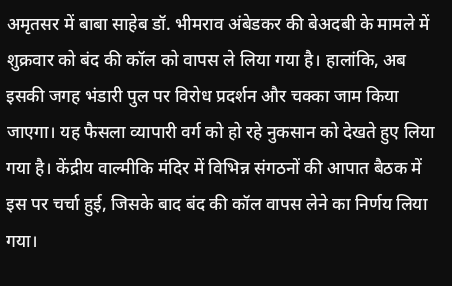अमृतसर में बाबा साहेब डॉ. भीमराव अंबेडकर की बेअदबी के मामले में शुक्रवार को बंद की कॉल को वापस ले लिया गया है। हालांकि, अब इसकी जगह भंडारी पुल पर विरोध प्रदर्शन और चक्का जाम किया जाएगा। यह फैसला व्यापारी वर्ग को हो रहे नुकसान को देखते हुए लिया गया है। केंद्रीय वाल्मीकि मंदिर में विभिन्न संगठनों की आपात बैठक में इस पर चर्चा हुई, जिसके बाद बंद की कॉल वापस लेने का निर्णय लिया गया।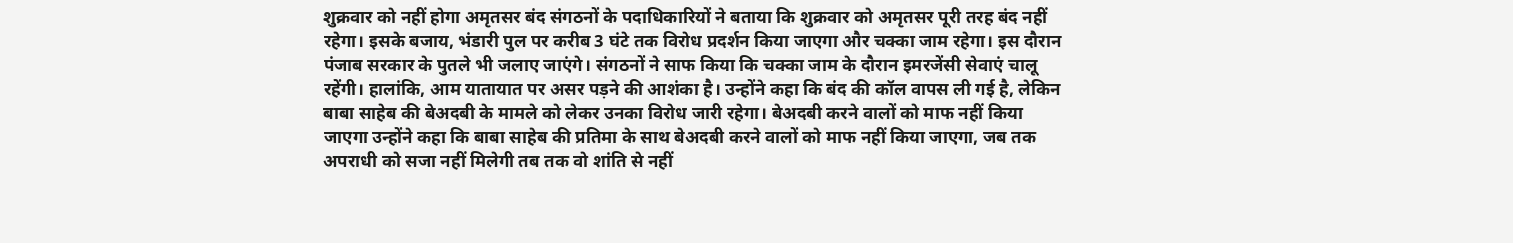शुक्रवार को नहीं होगा अमृतसर बंद संगठनों के पदाधिकारियों ने बताया कि शुक्रवार को अमृतसर पूरी तरह बंद नहीं रहेगा। इसके बजाय, भंडारी पुल पर करीब 3 घंटे तक विरोध प्रदर्शन किया जाएगा और चक्का जाम रहेगा। इस दौरान पंजाब सरकार के पुतले भी जलाए जाएंगे। संगठनों ने साफ किया कि चक्का जाम के दौरान इमरजेंसी सेवाएं चालू रहेंगी। हालांकि, आम यातायात पर असर पड़ने की आशंका है। उन्होंने कहा कि बंद की कॉल वापस ली गई है, लेकिन बाबा साहेब की बेअदबी के मामले को लेकर उनका विरोध जारी रहेगा। बेअदबी करने वालों को माफ नहीं किया जाएगा उन्होंने कहा कि बाबा साहेब की प्रतिमा के साथ बेअदबी करने वालों को माफ नहीं किया जाएगा, जब तक अपराधी को सजा नहीं मिलेगी तब तक वो शांति से नहीं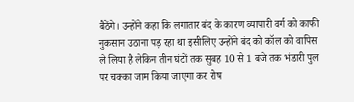बैठेंगे। उन्होंने कहा कि लगातार बंद के कारण व्यापारी वर्ग को काफी नुकसान उठाना पड़ रहा था इसीलिए उन्होंने बंद को कॉल को वापिस ले लिया है लेकिन तीन घंटों तक सुबह 10 से 1 बजे तक भंडारी पुल पर चक्का जाम किया जाएगा कर रोष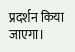प्रदर्शन किया जाएगा।